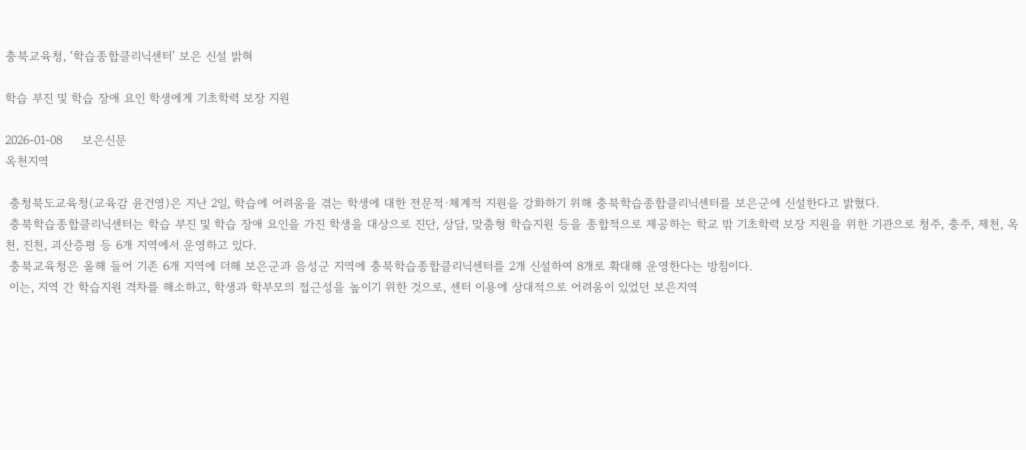충북교육청, ‘학습종합클리닉센터’ 보은 신설 밝혀

학습 부진 및 학습 장애 요인 학생에게 기초학력 보장 지원

2026-01-08     보은신문
옥천지역

 충청북도교육청(교육감 윤건영)은 지난 2일, 학습에 어려움을 겪는 학생에 대한 전문적·체계적 지원을 강화하기 위해 충북학습종합클리닉센터를 보은군에 신설한다고 밝혔다.
 충북학습종합클리닉센터는 학습 부진 및 학습 장애 요인을 가진 학생을 대상으로 진단, 상담, 맞춤형 학습지원 등을 종합적으로 제공하는 학교 밖 기초학력 보장 지원을 위한 기관으로 청주, 충주, 제천, 옥천, 진천, 괴산증평 등 6개 지역에서 운영하고 있다.
 충북교육청은 올해 들어 기존 6개 지역에 더해 보은군과 음성군 지역에 충북학습종합클리닉센터를 2개 신설하여 8개로 확대해 운영한다는 방침이다.
 이는, 지역 간 학습지원 격차를 해소하고, 학생과 학부모의 접근성을 높이기 위한 것으로, 센터 이용에 상대적으로 어려움이 있었던 보은지역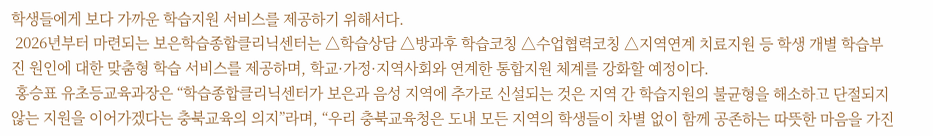학생들에게 보다 가까운 학습지원 서비스를 제공하기 위해서다.
 2026년부터 마련되는 보은학습종합클리닉센터는 △학습상담 △방과후 학습코칭 △수업협력코칭 △지역연계 치료지원 등 학생 개별 학습부진 원인에 대한 맞춤형 학습 서비스를 제공하며, 학교·가정·지역사회와 연계한 통합지원 체계를 강화할 예정이다.
 홍승표 유초등교육과장은 “학습종합클리닉센터가 보은과 음성 지역에 추가로 신설되는 것은 지역 간 학습지원의 불균형을 해소하고 단절되지 않는 지원을 이어가겠다는 충북교육의 의지”라며, “우리 충북교육청은 도내 모든 지역의 학생들이 차별 없이 함께 공존하는 따뜻한 마음을 가진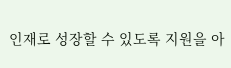인재로 성장할 수 있도록 지원을 아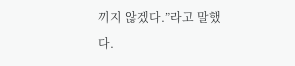끼지 않겠다.”라고 말했다.